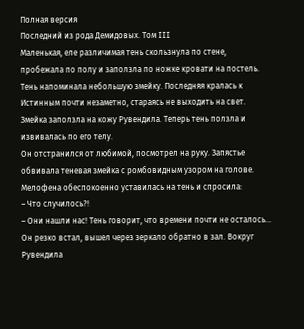Полная версия
Последний из рода Демидовых. Том III
Маленькая, еле различимая тень скользнула по стене, пробежала по полу и заползла по ножке кровати на постель. Тень напоминала небольшую змейку. Последняя кралась к Истинным почти незаметно, стараясь не выходить на свет. Змейка заползла на кожу Рувендила. Теперь тень ползла и извивалась по его телу.
Он отстранился от любимой, посмотрел на руку. Запястье обвивала теневая змейка с ромбовидным узором на голове. Мелофена обеспокоенно уставилась на тень и спросила:
– Что случилось?!
– Они нашли нас! Тень говорит, что времени почти не осталось…
Он резко встал, вышел через зеркало обратно в зал. Вокруг Рувендила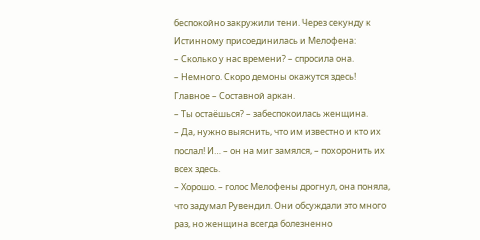беспокойно закружили тени. Через секунду к Истинному присоединилась и Мелофена:
– Сколько у нас времени? – спросила она.
– Немного. Скоро демоны окажутся здесь! Главное – Составной аркан.
– Ты остаёшься? – забеспокоилась женщина.
– Да, нужно выяснить, что им известно и кто их послал! И… – он на миг замялся, – похоронить их всех здесь.
– Хорошо. – голос Мелофены дрогнул, она поняла, что задумал Рувендил. Они обсуждали это много раз, но женщина всегда болезненно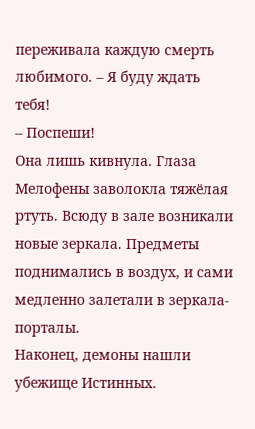переживала каждую смерть любимого. – Я буду ждать тебя!
– Поспеши!
Она лишь кивнула. Глаза Мелофены заволокла тяжёлая ртуть. Всюду в зале возникали новые зеркала. Предметы поднимались в воздух, и сами медленно залетали в зеркала-порталы.
Наконец, демоны нашли убежище Истинных.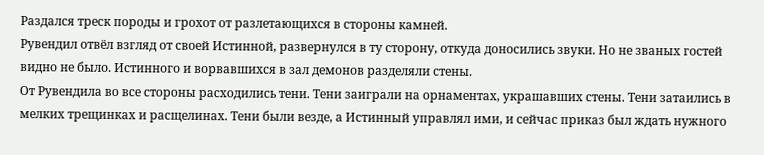Раздался треск породы и грохот от разлетающихся в стороны камней.
Рувендил отвёл взгляд от своей Истинной, развернулся в ту сторону, откуда доносились звуки. Но не званых гостей видно не было. Истинного и ворвавшихся в зал демонов разделяли стены.
От Рувендила во все стороны расходились тени. Тени заиграли на орнаментах, украшавших стены. Тени затаились в мелких трещинках и расщелинах. Тени были везде, а Истинный управлял ими, и сейчас приказ был ждать нужного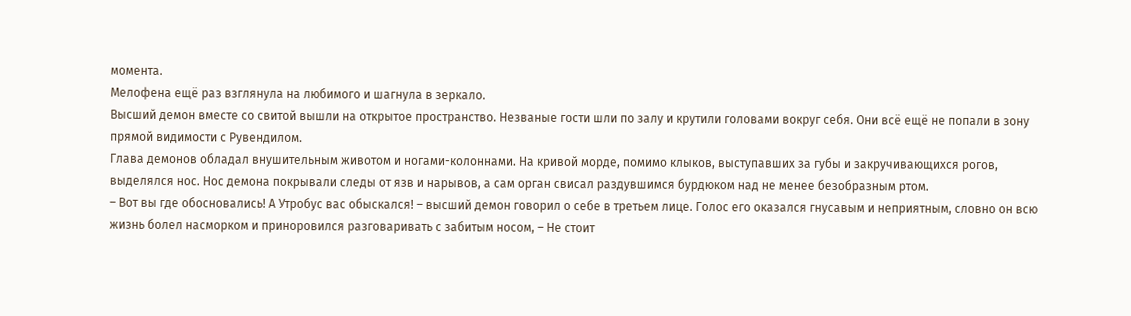момента.
Мелофена ещё раз взглянула на любимого и шагнула в зеркало.
Высший демон вместе со свитой вышли на открытое пространство. Незваные гости шли по залу и крутили головами вокруг себя. Они всё ещё не попали в зону прямой видимости с Рувендилом.
Глава демонов обладал внушительным животом и ногами-колоннами. На кривой морде, помимо клыков, выступавших за губы и закручивающихся рогов, выделялся нос. Нос демона покрывали следы от язв и нарывов, а сам орган свисал раздувшимся бурдюком над не менее безобразным ртом.
– Вот вы где обосновались! А Утробус вас обыскался! – высший демон говорил о себе в третьем лице. Голос его оказался гнусавым и неприятным, словно он всю жизнь болел насморком и приноровился разговаривать с забитым носом, – Не стоит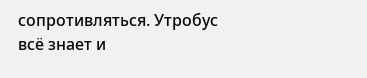сопротивляться. Утробус всё знает и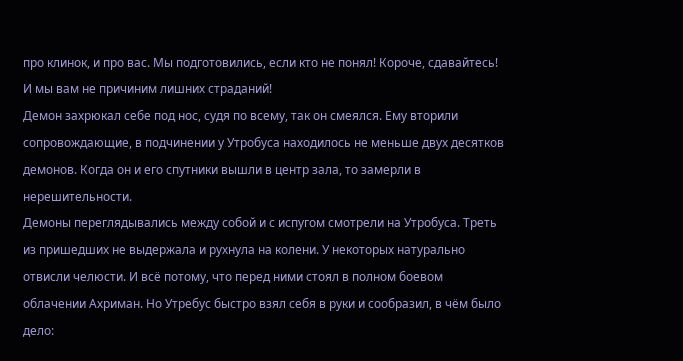про клинок, и про вас. Мы подготовились, если кто не понял! Короче, сдавайтесь! И мы вам не причиним лишних страданий!
Демон захрюкал себе под нос, судя по всему, так он смеялся. Ему вторили сопровождающие, в подчинении у Утробуса находилось не меньше двух десятков демонов. Когда он и его спутники вышли в центр зала, то замерли в нерешительности.
Демоны переглядывались между собой и с испугом смотрели на Утробуса. Треть из пришедших не выдержала и рухнула на колени. У некоторых натурально отвисли челюсти. И всё потому, что перед ними стоял в полном боевом облачении Ахриман. Но Утребус быстро взял себя в руки и сообразил, в чём было дело: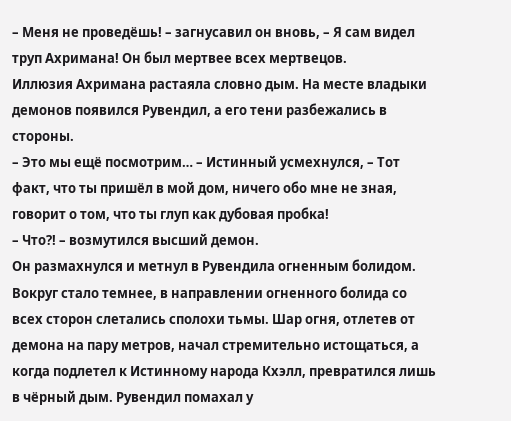– Меня не проведёшь! – загнусавил он вновь, – Я сам видел труп Ахримана! Он был мертвее всех мертвецов.
Иллюзия Ахримана растаяла словно дым. На месте владыки демонов появился Рувендил, а его тени разбежались в стороны.
– Это мы ещё посмотрим… – Истинный усмехнулся, – Тот факт, что ты пришёл в мой дом, ничего обо мне не зная, говорит о том, что ты глуп как дубовая пробка!
– Что?! – возмутился высший демон.
Он размахнулся и метнул в Рувендила огненным болидом. Вокруг стало темнее, в направлении огненного болида со всех сторон слетались сполохи тьмы. Шар огня, отлетев от демона на пару метров, начал стремительно истощаться, а когда подлетел к Истинному народа Кхэлл, превратился лишь в чёрный дым. Рувендил помахал у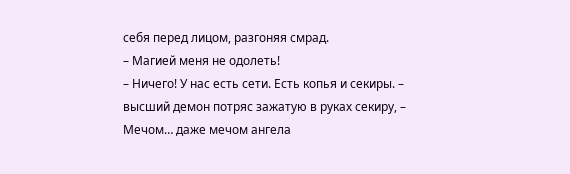себя перед лицом, разгоняя смрад.
– Магией меня не одолеть!
– Ничего! У нас есть сети. Есть копья и секиры. – высший демон потряс зажатую в руках секиру, – Мечом… даже мечом ангела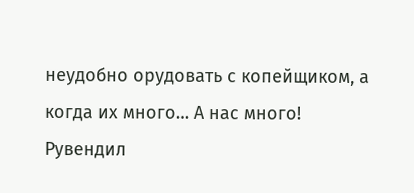неудобно орудовать с копейщиком, а когда их много… А нас много!
Рувендил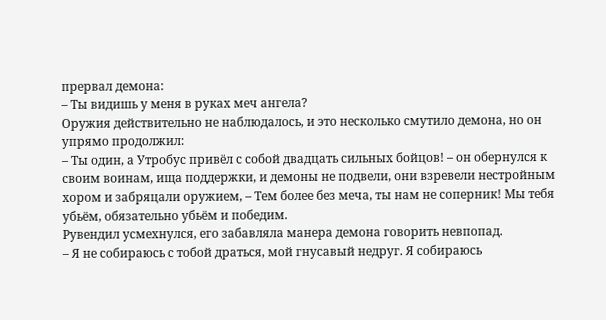прервал демона:
– Ты видишь у меня в руках меч ангела?
Оружия действительно не наблюдалось, и это несколько смутило демона, но он упрямо продолжил:
– Ты один, а Утробус привёл с собой двадцать сильных бойцов! – он обернулся к своим воинам, ища поддержки, и демоны не подвели, они взревели нестройным хором и забряцали оружием, – Тем более без меча, ты нам не соперник! Мы тебя убьём, обязательно убьём и победим.
Рувендил усмехнулся, его забавляла манера демона говорить невпопад.
– Я не собираюсь с тобой драться, мой гнусавый недруг. Я собираюсь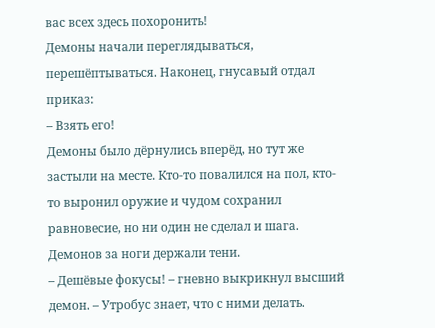вас всех здесь похоронить!
Демоны начали переглядываться, перешёптываться. Наконец, гнусавый отдал приказ:
– Взять его!
Демоны было дёрнулись вперёд, но тут же застыли на месте. Кто-то повалился на пол, кто-то выронил оружие и чудом сохранил равновесие, но ни один не сделал и шага. Демонов за ноги держали тени.
– Дешёвые фокусы! – гневно выкрикнул высший демон. – Утробус знает, что с ними делать.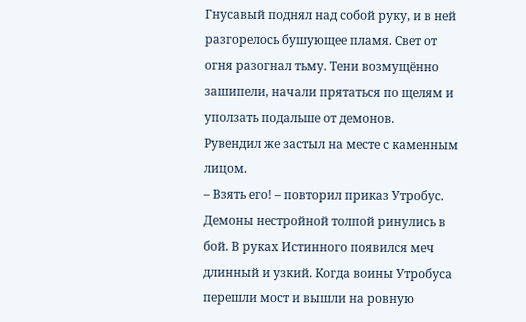Гнусавый поднял над собой руку, и в ней разгорелось бушующее пламя. Свет от огня разогнал тьму. Тени возмущённо зашипели, начали прятаться по щелям и уползать подальше от демонов.
Рувендил же застыл на месте с каменным лицом.
– Взять его! – повторил приказ Утробус.
Демоны нестройной толпой ринулись в бой. В руках Истинного появился меч длинный и узкий. Когда воины Утробуса перешли мост и вышли на ровную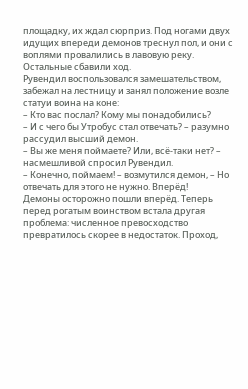площадку, их ждал сюрприз. Под ногами двух идущих впереди демонов треснул пол, и они с воплями провалились в лавовую реку. Остальные сбавили ход.
Рувендил воспользовался замешательством, забежал на лестницу и занял положение возле статуи воина на коне:
– Кто вас послал? Кому мы понадобились?
– И с чего бы Утробус стал отвечать? – разумно рассудил высший демон.
– Вы же меня поймаете? Или, всё-таки нет? – насмешливой спросил Рувендил.
– Конечно, поймаем! – возмутился демон, – Но отвечать для этого не нужно. Вперёд!
Демоны осторожно пошли вперёд. Теперь перед рогатым воинством встала другая проблема: численное превосходство превратилось скорее в недостаток. Проход,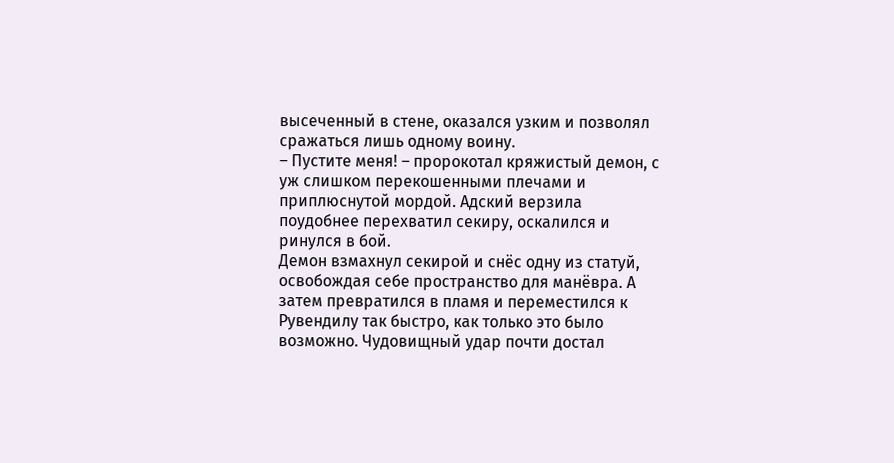высеченный в стене, оказался узким и позволял сражаться лишь одному воину.
– Пустите меня! – пророкотал кряжистый демон, с уж слишком перекошенными плечами и приплюснутой мордой. Адский верзила поудобнее перехватил секиру, оскалился и ринулся в бой.
Демон взмахнул секирой и снёс одну из статуй, освобождая себе пространство для манёвра. А затем превратился в пламя и переместился к Рувендилу так быстро, как только это было возможно. Чудовищный удар почти достал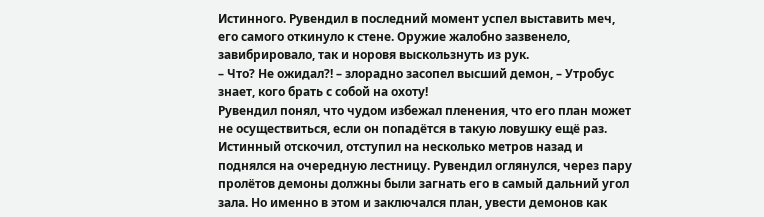Истинного. Рувендил в последний момент успел выставить меч, его самого откинуло к стене. Оружие жалобно зазвенело, завибрировало, так и норовя выскользнуть из рук.
– Что? Не ожидал?! – злорадно засопел высший демон, – Утробус знает, кого брать с собой на охоту!
Рувендил понял, что чудом избежал пленения, что его план может не осуществиться, если он попадётся в такую ловушку ещё раз.
Истинный отскочил, отступил на несколько метров назад и поднялся на очередную лестницу. Рувендил оглянулся, через пару пролётов демоны должны были загнать его в самый дальний угол зала. Но именно в этом и заключался план, увести демонов как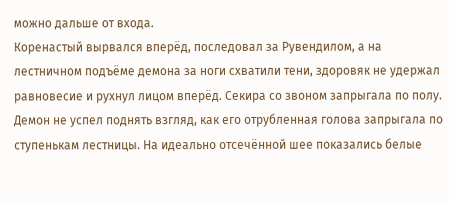можно дальше от входа.
Коренастый вырвался вперёд, последовал за Рувендилом, а на лестничном подъёме демона за ноги схватили тени, здоровяк не удержал равновесие и рухнул лицом вперёд. Секира со звоном запрыгала по полу. Демон не успел поднять взгляд, как его отрубленная голова запрыгала по ступенькам лестницы. На идеально отсечённой шее показались белые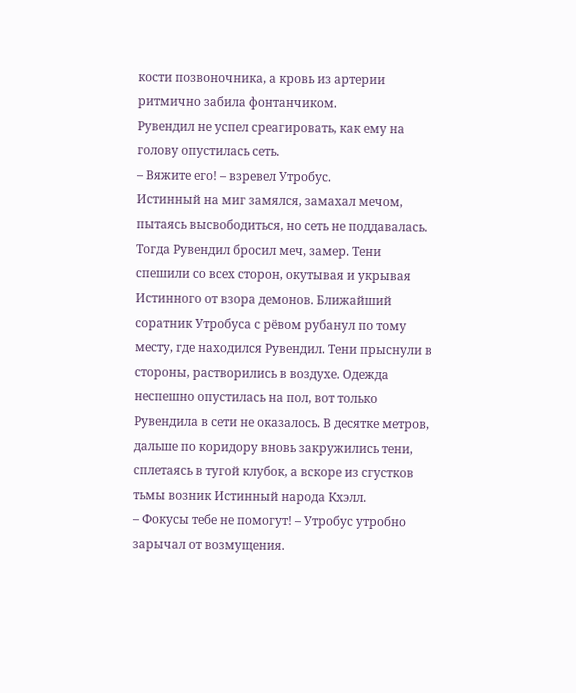кости позвоночника, а кровь из артерии ритмично забила фонтанчиком.
Рувендил не успел среагировать, как ему на голову опустилась сеть.
– Вяжите его! – взревел Утробус.
Истинный на миг замялся, замахал мечом, пытаясь высвободиться, но сеть не поддавалась. Тогда Рувендил бросил меч, замер. Тени спешили со всех сторон, окутывая и укрывая Истинного от взора демонов. Ближайший соратник Утробуса с рёвом рубанул по тому месту, где находился Рувендил. Тени прыснули в стороны, растворились в воздухе. Одежда неспешно опустилась на пол, вот только Рувендила в сети не оказалось. В десятке метров, дальше по коридору вновь закружились тени, сплетаясь в тугой клубок, а вскоре из сгустков тьмы возник Истинный народа Кхэлл.
– Фокусы тебе не помогут! – Утробус утробно зарычал от возмущения.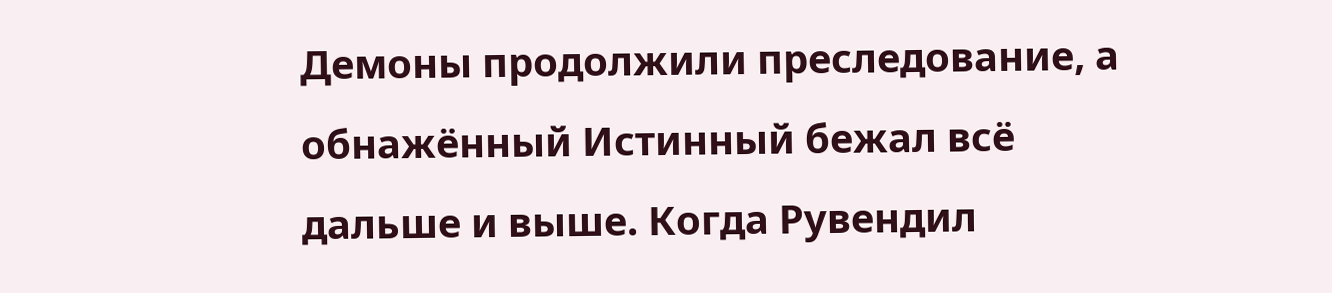Демоны продолжили преследование, а обнажённый Истинный бежал всё дальше и выше. Когда Рувендил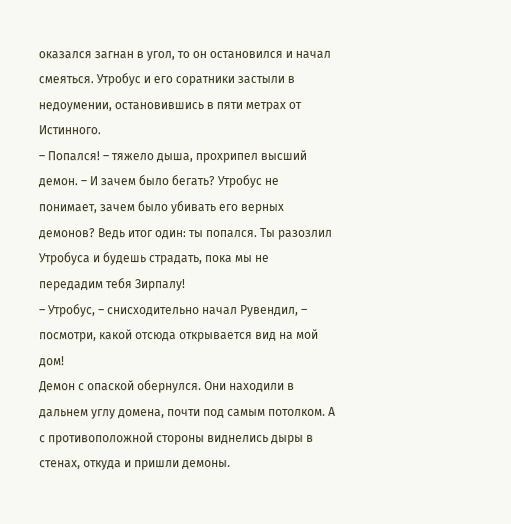оказался загнан в угол, то он остановился и начал смеяться. Утробус и его соратники застыли в недоумении, остановившись в пяти метрах от Истинного.
– Попался! – тяжело дыша, прохрипел высший демон. – И зачем было бегать? Утробус не понимает, зачем было убивать его верных демонов? Ведь итог один: ты попался. Ты разозлил Утробуса и будешь страдать, пока мы не передадим тебя Зирпалу!
– Утробус, – снисходительно начал Рувендил, – посмотри, какой отсюда открывается вид на мой дом!
Демон с опаской обернулся. Они находили в дальнем углу домена, почти под самым потолком. А с противоположной стороны виднелись дыры в стенах, откуда и пришли демоны.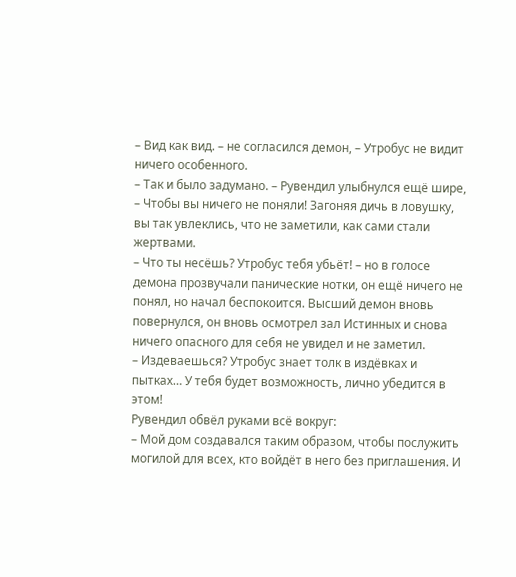– Вид как вид. – не согласился демон, – Утробус не видит ничего особенного.
– Так и было задумано. – Рувендил улыбнулся ещё шире, – Чтобы вы ничего не поняли! Загоняя дичь в ловушку, вы так увлеклись, что не заметили, как сами стали жертвами.
– Что ты несёшь? Утробус тебя убьёт! – но в голосе демона прозвучали панические нотки, он ещё ничего не понял, но начал беспокоится. Высший демон вновь повернулся, он вновь осмотрел зал Истинных и снова ничего опасного для себя не увидел и не заметил.
– Издеваешься? Утробус знает толк в издёвках и пытках… У тебя будет возможность, лично убедится в этом!
Рувендил обвёл руками всё вокруг:
– Мой дом создавался таким образом, чтобы послужить могилой для всех, кто войдёт в него без приглашения. И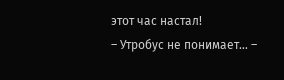этот час настал!
– Утробус не понимает… –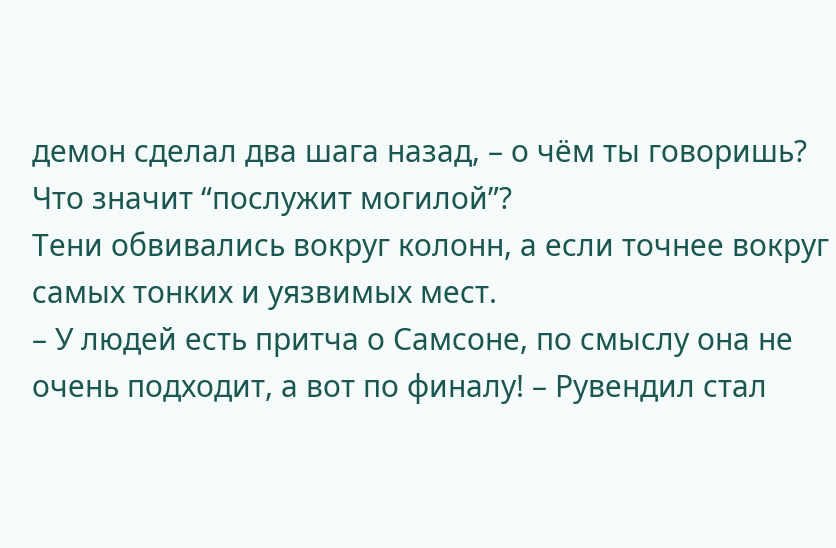демон сделал два шага назад, – о чём ты говоришь? Что значит “послужит могилой”?
Тени обвивались вокруг колонн, а если точнее вокруг самых тонких и уязвимых мест.
– У людей есть притча о Самсоне, по смыслу она не очень подходит, а вот по финалу! – Рувендил стал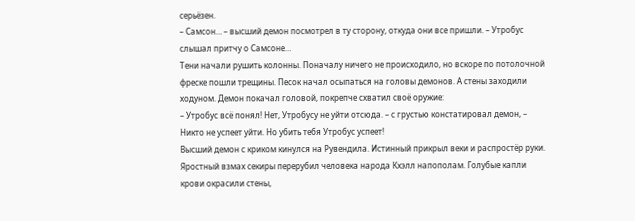серьёзен.
– Самсон… – высший демон посмотрел в ту сторону, откуда они все пришли. – Утробус слышал притчу о Самсоне…
Тени начали рушить колонны. Поначалу ничего не происходило, но вскоре по потолочной фреске пошли трещины. Песок начал осыпаться на головы демонов. А стены заходили ходуном. Демон покачал головой, покрепче схватил своё оружие:
– Утробус всё понял! Нет, Утробусу не уйти отсюда. – с грустью констатировал демон, – Никто не успеет уйти. Но убить тебя Утробус успеет!
Высший демон с криком кинулся на Рувендила. Истинный прикрыл веки и распростёр руки. Яростный взмах секиры перерубил человека народа Кхэлл напополам. Голубые капли крови окрасили стены,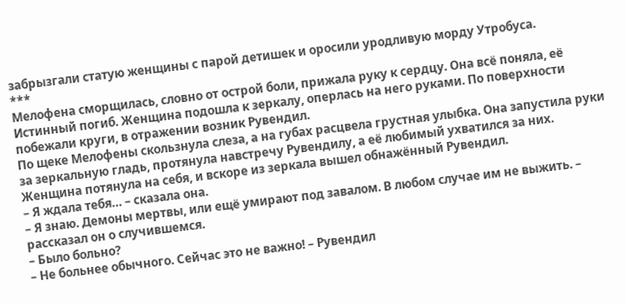забрызгали статую женщины с парой детишек и оросили уродливую морду Утробуса.
***
Мелофена сморщилась, словно от острой боли, прижала руку к сердцу. Она всё поняла, её Истинный погиб. Женщина подошла к зеркалу, оперлась на него руками. По поверхности побежали круги, в отражении возник Рувендил.
По щеке Мелофены скользнула слеза, а на губах расцвела грустная улыбка. Она запустила руки за зеркальную гладь, протянула навстречу Рувендилу, а её любимый ухватился за них. Женщина потянула на себя, и вскоре из зеркала вышел обнажённый Рувендил.
– Я ждала тебя… – сказала она.
– Я знаю. Демоны мертвы, или ещё умирают под завалом. В любом случае им не выжить. – рассказал он о случившемся.
– Было больно?
– Не больнее обычного. Сейчас это не важно! – Рувендил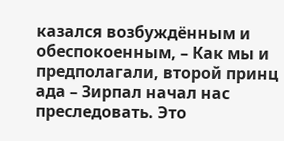казался возбуждённым и обеспокоенным, – Как мы и предполагали, второй принц ада – Зирпал начал нас преследовать. Это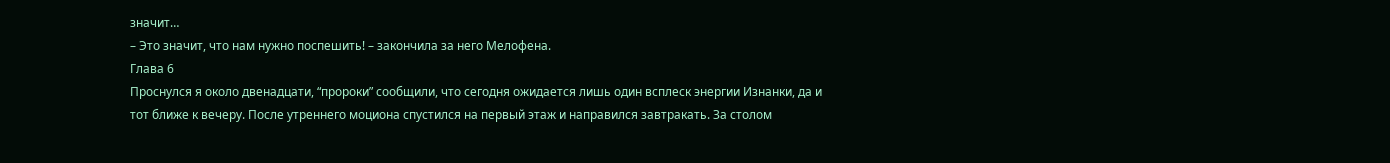значит…
– Это значит, что нам нужно поспешить! – закончила за него Мелофена.
Глава 6
Проснулся я около двенадцати, “пророки” сообщили, что сегодня ожидается лишь один всплеск энергии Изнанки, да и тот ближе к вечеру. После утреннего моциона спустился на первый этаж и направился завтракать. За столом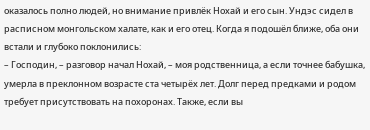оказалось полно людей, но внимание привлёк Нохай и его сын. Ундэс сидел в расписном монгольском халате, как и его отец. Когда я подошёл ближе, оба они встали и глубоко поклонились:
– Господин, – разговор начал Нохай, – моя родственница, а если точнее бабушка, умерла в преклонном возрасте ста четырёх лет. Долг перед предками и родом требует присутствовать на похоронах. Также, если вы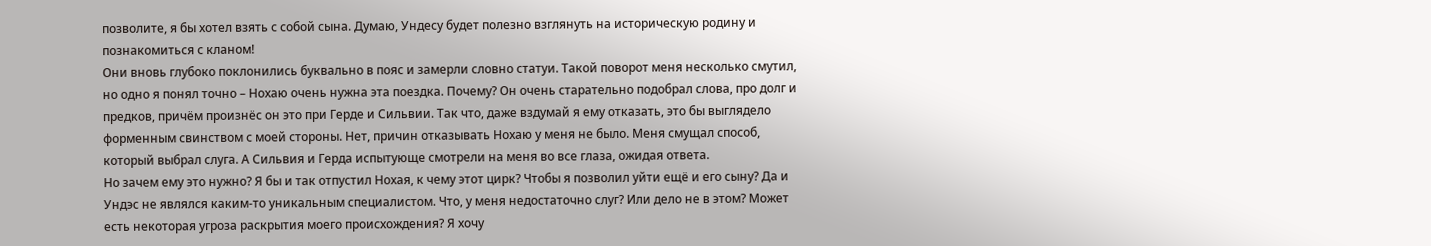позволите, я бы хотел взять с собой сына. Думаю, Ундесу будет полезно взглянуть на историческую родину и познакомиться с кланом!
Они вновь глубоко поклонились буквально в пояс и замерли словно статуи. Такой поворот меня несколько смутил, но одно я понял точно – Нохаю очень нужна эта поездка. Почему? Он очень старательно подобрал слова, про долг и предков, причём произнёс он это при Герде и Сильвии. Так что, даже вздумай я ему отказать, это бы выглядело форменным свинством с моей стороны. Нет, причин отказывать Нохаю у меня не было. Меня смущал способ, который выбрал слуга. А Сильвия и Герда испытующе смотрели на меня во все глаза, ожидая ответа.
Но зачем ему это нужно? Я бы и так отпустил Нохая, к чему этот цирк? Чтобы я позволил уйти ещё и его сыну? Да и Ундэс не являлся каким-то уникальным специалистом. Что, у меня недостаточно слуг? Или дело не в этом? Может есть некоторая угроза раскрытия моего происхождения? Я хочу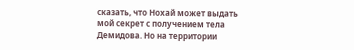сказать, что Нохай может выдать мой секрет с получением тела Демидова. Но на территории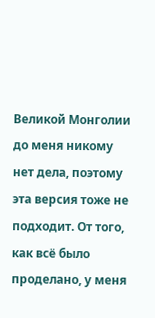Великой Монголии до меня никому нет дела, поэтому эта версия тоже не подходит. От того, как всё было проделано, у меня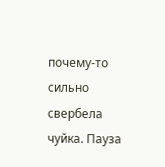почему-то сильно свербела чуйка. Пауза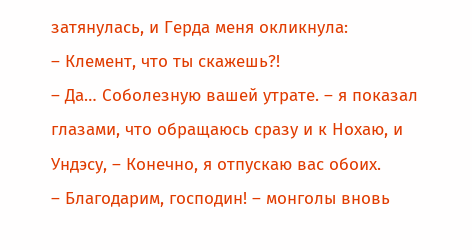затянулась, и Герда меня окликнула:
– Клемент, что ты скажешь?!
– Да… Соболезную вашей утрате. – я показал глазами, что обращаюсь сразу и к Нохаю, и Ундэсу, – Конечно, я отпускаю вас обоих.
– Благодарим, господин! – монголы вновь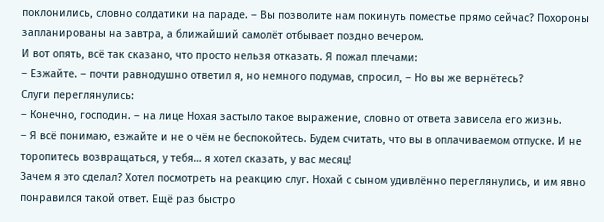поклонились, словно солдатики на параде. – Вы позволите нам покинуть поместье прямо сейчас? Похороны запланированы на завтра, а ближайший самолёт отбывает поздно вечером.
И вот опять, всё так сказано, что просто нельзя отказать. Я пожал плечами:
– Езжайте. – почти равнодушно ответил я, но немного подумав, спросил, – Но вы же вернётесь?
Слуги переглянулись:
– Конечно, господин. – на лице Нохая застыло такое выражение, словно от ответа зависела его жизнь.
– Я всё понимаю, езжайте и не о чём не беспокойтесь. Будем считать, что вы в оплачиваемом отпуске. И не торопитесь возвращаться, у тебя… я хотел сказать, у вас месяц!
Зачем я это сделал? Хотел посмотреть на реакцию слуг. Нохай с сыном удивлённо переглянулись, и им явно понравился такой ответ. Ещё раз быстро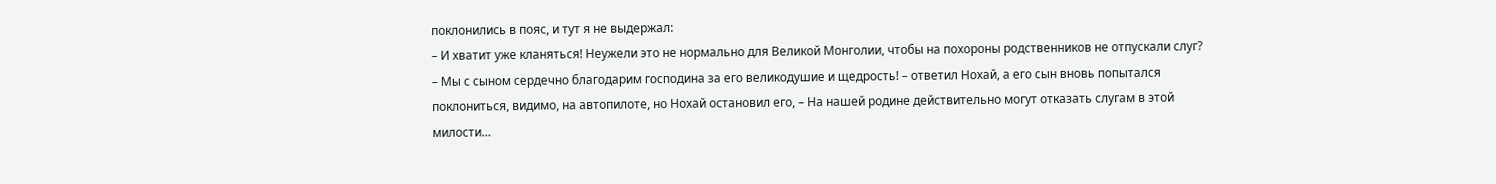поклонились в пояс, и тут я не выдержал:
– И хватит уже кланяться! Неужели это не нормально для Великой Монголии, чтобы на похороны родственников не отпускали слуг?
– Мы с сыном сердечно благодарим господина за его великодушие и щедрость! – ответил Нохай, а его сын вновь попытался поклониться, видимо, на автопилоте, но Нохай остановил его, – На нашей родине действительно могут отказать слугам в этой милости…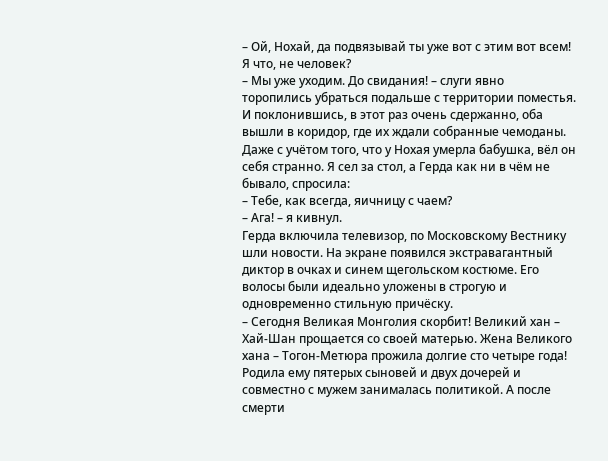– Ой, Нохай, да подвязывай ты уже вот с этим вот всем! Я что, не человек?
– Мы уже уходим. До свидания! – слуги явно торопились убраться подальше с территории поместья. И поклонившись, в этот раз очень сдержанно, оба вышли в коридор, где их ждали собранные чемоданы.
Даже с учётом того, что у Нохая умерла бабушка, вёл он себя странно. Я сел за стол, а Герда как ни в чём не бывало, спросила:
– Тебе, как всегда, яичницу с чаем?
– Ага! – я кивнул.
Герда включила телевизор, по Московскому Вестнику шли новости. На экране появился экстравагантный диктор в очках и синем щегольском костюме. Его волосы были идеально уложены в строгую и одновременно стильную причёску.
– Сегодня Великая Монголия скорбит! Великий хан – Хай-Шан прощается со своей матерью. Жена Великого хана – Тогон-Метюра прожила долгие сто четыре года! Родила ему пятерых сыновей и двух дочерей и совместно с мужем занималась политикой. А после смерти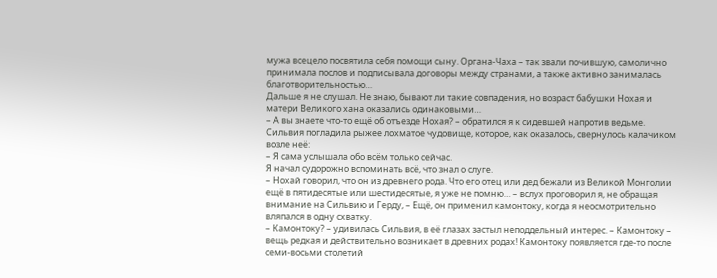мужа всецело посвятила себя помощи сыну. Органа-Чаха – так звали почившую, самолично принимала послов и подписывала договоры между странами, а также активно занималась благотворительностью…
Дальше я не слушал. Не знаю, бывают ли такие совпадения, но возраст бабушки Нохая и матери Великого хана оказались одинаковыми…
– А вы знаете что-то ещё об отъезде Нохая? – обратился я к сидевшей напротив ведьме.
Сильвия погладила рыжее лохматое чудовище, которое, как оказалось, свернулось калачиком возле неё:
– Я сама услышала обо всём только сейчас.
Я начал судорожно вспоминать всё, что знал о слуге.
– Нохай говорил, что он из древнего рода. Что его отец или дед бежали из Великой Монголии ещё в пятидесятые или шестидесятые, я уже не помню… – вслух проговорил я, не обращая внимание на Сильвию и Герду, – Ещё, он применил камонтоку, когда я неосмотрительно вляпался в одну схватку.
– Камонтоку? – удивилась Сильвия, в её глазах застыл неподдельный интерес. – Камонтоку – вещь редкая и действительно возникает в древних родах! Камонтоку появляется где-то после семи-восьми столетий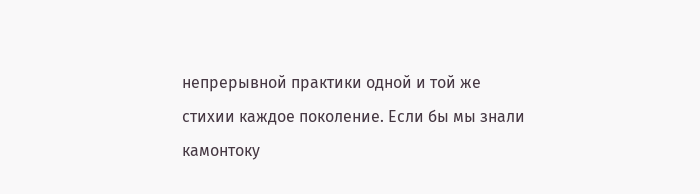непрерывной практики одной и той же стихии каждое поколение. Если бы мы знали камонтоку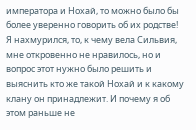императора и Нохай, то можно было бы более уверенно говорить об их родстве!
Я нахмурился, то, к чему вела Сильвия, мне откровенно не нравилось, но и вопрос этот нужно было решить и выяснить кто же такой Нохай и к какому клану он принадлежит. И почему я об этом раньше не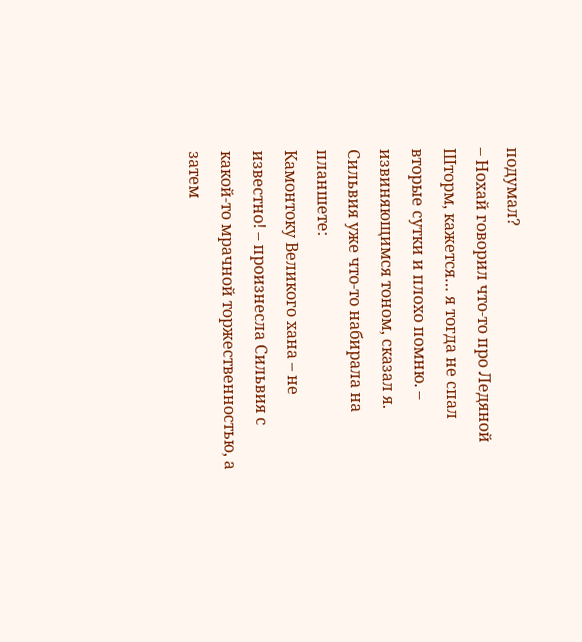подумал?
– Нохай говорил что-то про Ледяной Шторм, кажется… я тогда не спал вторые сутки и плохо помню. – извиняющимся тоном, сказал я.
Сильвия уже что-то набирала на планшете:
Камонтоку Великого хана – не известно! – произнесла Сильвия с какой-то мрачной торжественностью, а затем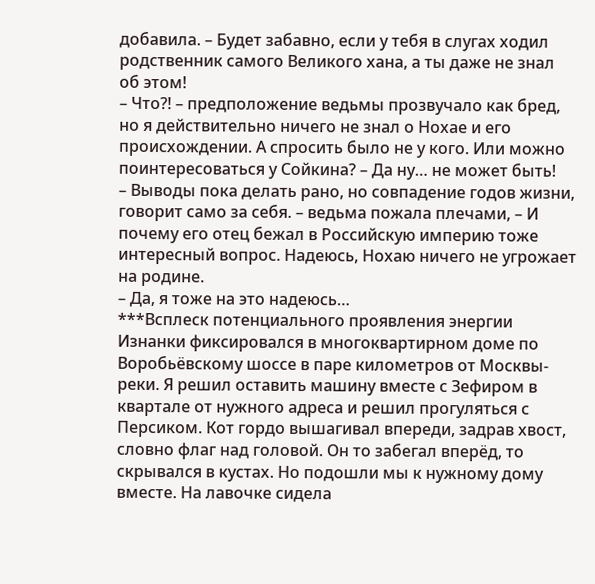добавила. – Будет забавно, если у тебя в слугах ходил родственник самого Великого хана, а ты даже не знал об этом!
– Что?! – предположение ведьмы прозвучало как бред, но я действительно ничего не знал о Нохае и его происхождении. А спросить было не у кого. Или можно поинтересоваться у Сойкина? – Да ну… не может быть!
– Выводы пока делать рано, но совпадение годов жизни, говорит само за себя. – ведьма пожала плечами, – И почему его отец бежал в Российскую империю тоже интересный вопрос. Надеюсь, Нохаю ничего не угрожает на родине.
– Да, я тоже на это надеюсь…
***Всплеск потенциального проявления энергии Изнанки фиксировался в многоквартирном доме по Воробьёвскому шоссе в паре километров от Москвы-реки. Я решил оставить машину вместе с Зефиром в квартале от нужного адреса и решил прогуляться с Персиком. Кот гордо вышагивал впереди, задрав хвост, словно флаг над головой. Он то забегал вперёд, то скрывался в кустах. Но подошли мы к нужному дому вместе. На лавочке сидела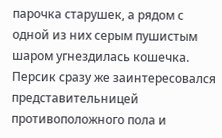парочка старушек, а рядом с одной из них серым пушистым шаром угнездилась кошечка. Персик сразу же заинтересовался представительницей противоположного пола и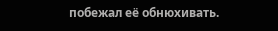побежал её обнюхивать.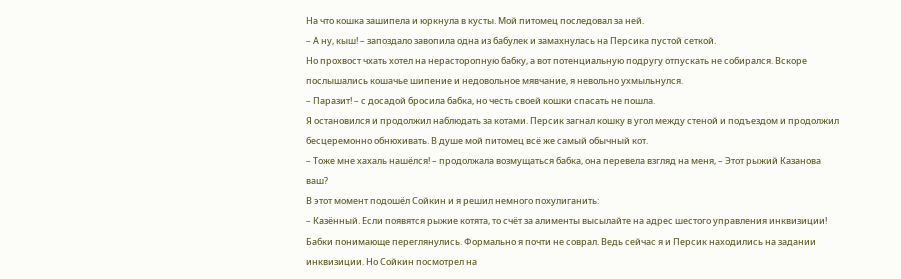На что кошка зашипела и юркнула в кусты. Мой питомец последовал за ней.
– А ну, кыш! – запоздало завопила одна из бабулек и замахнулась на Персика пустой сеткой.
Но прохвост чхать хотел на нерасторопную бабку, а вот потенциальную подругу отпускать не собирался. Вскоре послышались кошачье шипение и недовольное мявчание, я невольно ухмыльнулся.
– Паразит! – с досадой бросила бабка, но честь своей кошки спасать не пошла.
Я остановился и продолжил наблюдать за котами. Персик загнал кошку в угол между стеной и подъездом и продолжил бесцеремонно обнюхивать. В душе мой питомец всё же самый обычный кот.
– Тоже мне хахаль нашёлся! – продолжала возмущаться бабка, она перевела взгляд на меня, – Этот рыжий Казанова ваш?
В этот момент подошёл Сойкин и я решил немного похулиганить:
– Казённый. Если появятся рыжие котята, то счёт за алименты высылайте на адрес шестого управления инквизиции!
Бабки понимающе переглянулись. Формально я почти не соврал. Ведь сейчас я и Персик находились на задании инквизиции. Но Сойкин посмотрел на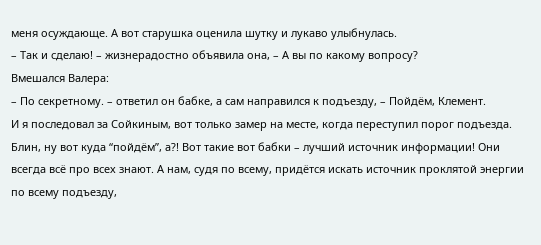меня осуждающе. А вот старушка оценила шутку и лукаво улыбнулась.
– Так и сделаю! – жизнерадостно объявила она, – А вы по какому вопросу?
Вмешался Валера:
– По секретному. – ответил он бабке, а сам направился к подъезду, – Пойдём, Клемент.
И я последовал за Сойкиным, вот только замер на месте, когда переступил порог подъезда. Блин, ну вот куда “пойдём”, а?! Вот такие вот бабки – лучший источник информации! Они всегда всё про всех знают. А нам, судя по всему, придётся искать источник проклятой энергии по всему подъезду,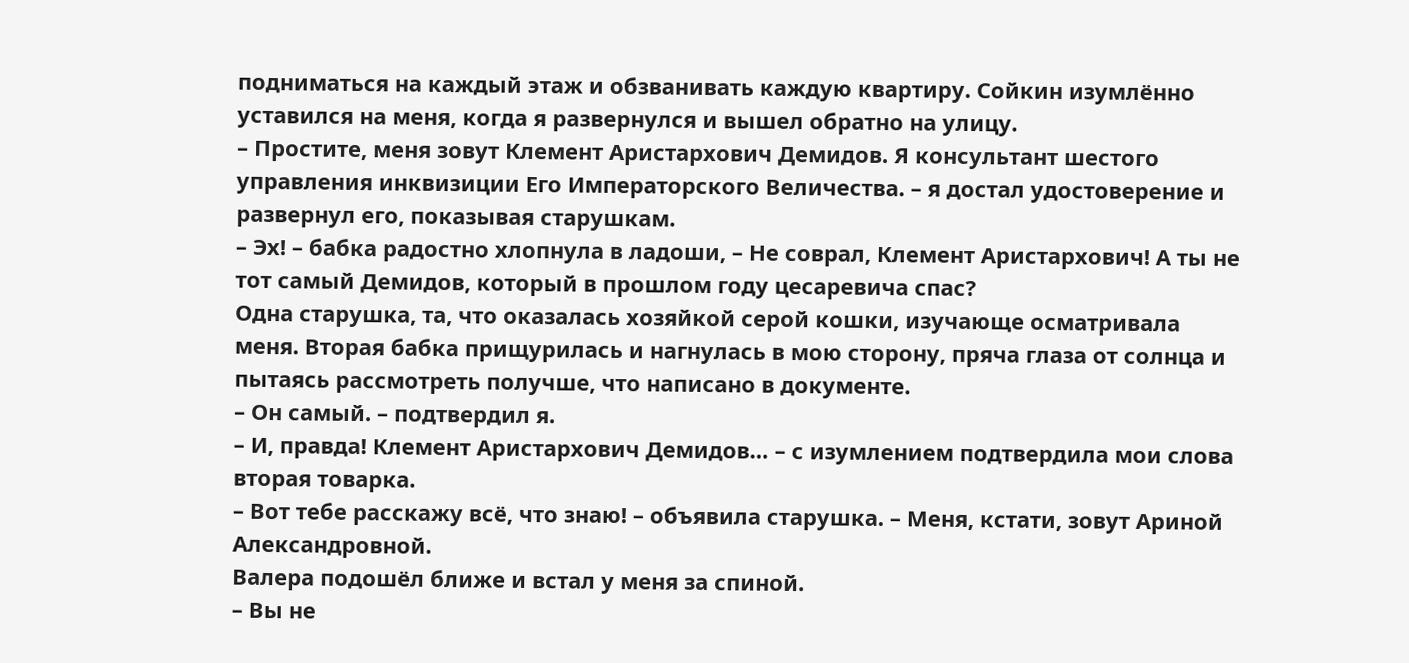подниматься на каждый этаж и обзванивать каждую квартиру. Сойкин изумлённо уставился на меня, когда я развернулся и вышел обратно на улицу.
– Простите, меня зовут Клемент Аристархович Демидов. Я консультант шестого управления инквизиции Его Императорского Величества. – я достал удостоверение и развернул его, показывая старушкам.
– Эх! – бабка радостно хлопнула в ладоши, – Не соврал, Клемент Аристархович! А ты не тот самый Демидов, который в прошлом году цесаревича спас?
Одна старушка, та, что оказалась хозяйкой серой кошки, изучающе осматривала меня. Вторая бабка прищурилась и нагнулась в мою сторону, пряча глаза от солнца и пытаясь рассмотреть получше, что написано в документе.
– Он самый. – подтвердил я.
– И, правда! Клемент Аристархович Демидов… – с изумлением подтвердила мои слова вторая товарка.
– Вот тебе расскажу всё, что знаю! – объявила старушка. – Меня, кстати, зовут Ариной Александровной.
Валера подошёл ближе и встал у меня за спиной.
– Вы не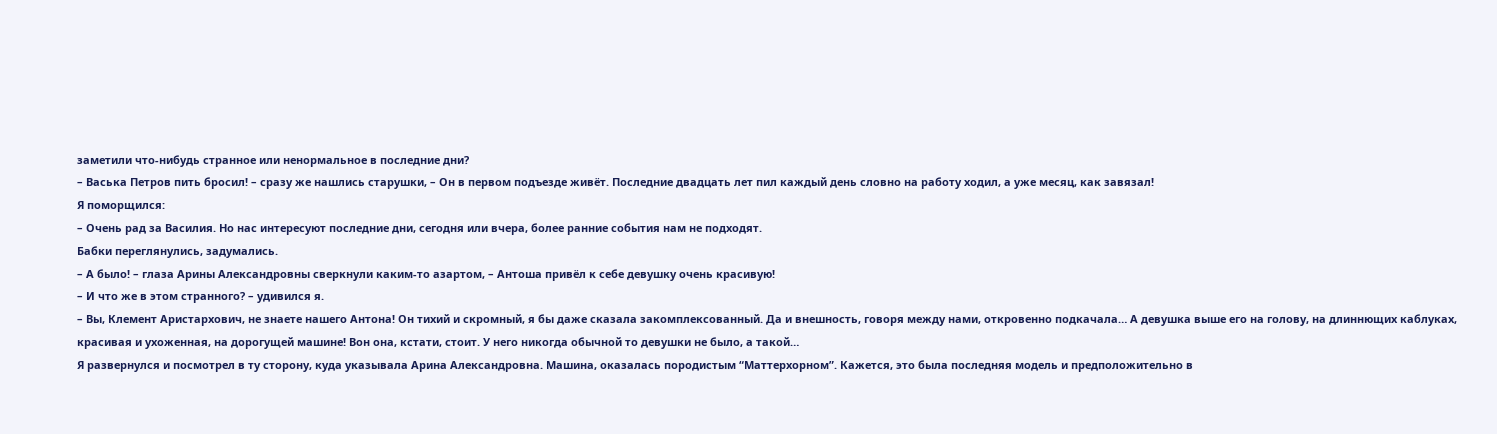заметили что-нибудь странное или ненормальное в последние дни?
– Васька Петров пить бросил! – сразу же нашлись старушки, – Он в первом подъезде живёт. Последние двадцать лет пил каждый день словно на работу ходил, а уже месяц, как завязал!
Я поморщился:
– Очень рад за Василия. Но нас интересуют последние дни, сегодня или вчера, более ранние события нам не подходят.
Бабки переглянулись, задумались.
– А было! – глаза Арины Александровны сверкнули каким-то азартом, – Антоша привёл к себе девушку очень красивую!
– И что же в этом странного? – удивился я.
– Вы, Клемент Аристархович, не знаете нашего Антона! Он тихий и скромный, я бы даже сказала закомплексованный. Да и внешность, говоря между нами, откровенно подкачала… А девушка выше его на голову, на длиннющих каблуках, красивая и ухоженная, на дорогущей машине! Вон она, кстати, стоит. У него никогда обычной то девушки не было, а такой…
Я развернулся и посмотрел в ту сторону, куда указывала Арина Александровна. Машина, оказалась породистым “Маттерхорном”. Кажется, это была последняя модель и предположительно в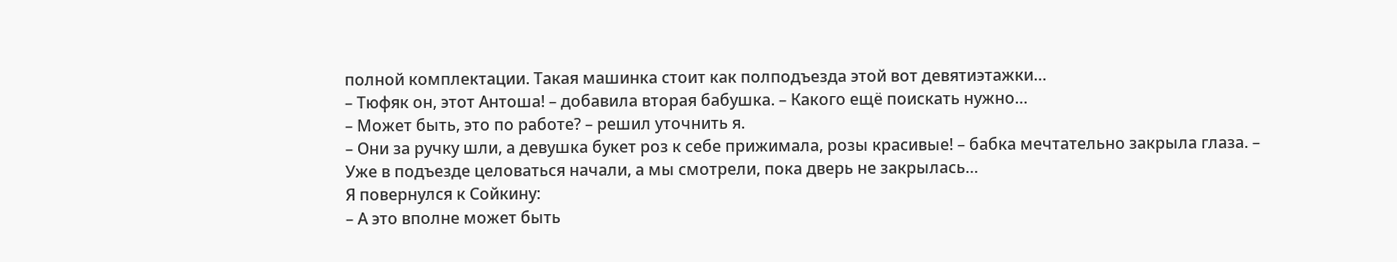полной комплектации. Такая машинка стоит как полподъезда этой вот девятиэтажки…
– Тюфяк он, этот Антоша! – добавила вторая бабушка. – Какого ещё поискать нужно…
– Может быть, это по работе? – решил уточнить я.
– Они за ручку шли, а девушка букет роз к себе прижимала, розы красивые! – бабка мечтательно закрыла глаза. – Уже в подъезде целоваться начали, а мы смотрели, пока дверь не закрылась…
Я повернулся к Сойкину:
– А это вполне может быть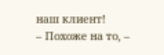наш клиент!
– Похоже на то, –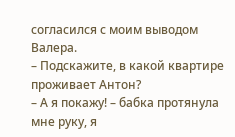согласился с моим выводом Валера.
– Подскажите, в какой квартире проживает Антон?
– А я покажу! – бабка протянула мне руку, я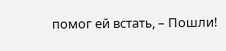помог ей встать, – Пошли!